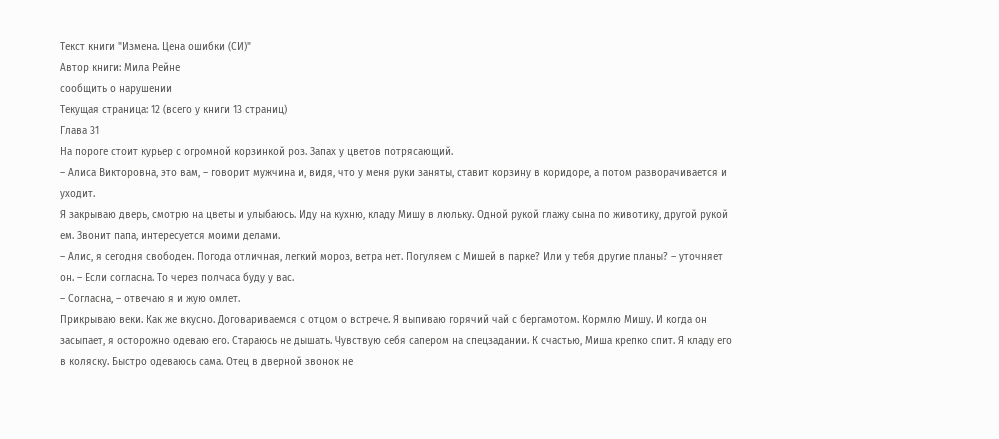Текст книги "Измена. Цена ошибки (СИ)"
Автор книги: Мила Рейне
сообщить о нарушении
Текущая страница: 12 (всего у книги 13 страниц)
Глава 31
На пороге стоит курьер с огромной корзинкой роз. Запах у цветов потрясающий.
– Алиса Викторовна, это вам, – говорит мужчина и, видя, что у меня руки заняты, ставит корзину в коридоре, а потом разворачивается и уходит.
Я закрываю дверь, смотрю на цветы и улыбаюсь. Иду на кухню, кладу Мишу в люльку. Одной рукой глажу сына по животику, другой рукой ем. Звонит папа, интересуется моими делами.
– Алис, я сегодня свободен. Погода отличная, легкий мороз, ветра нет. Погуляем с Мишей в парке? Или у тебя другие планы? – уточняет он. – Если согласна. То через полчаса буду у вас.
– Согласна, – отвечаю я и жую омлет.
Прикрываю веки. Как же вкусно. Договариваемся с отцом о встрече. Я выпиваю горячий чай с бергамотом. Кормлю Мишу. И когда он засыпает, я осторожно одеваю его. Стараюсь не дышать. Чувствую себя сапером на спецзадании. К счастью, Миша крепко спит. Я кладу его в коляску. Быстро одеваюсь сама. Отец в дверной звонок не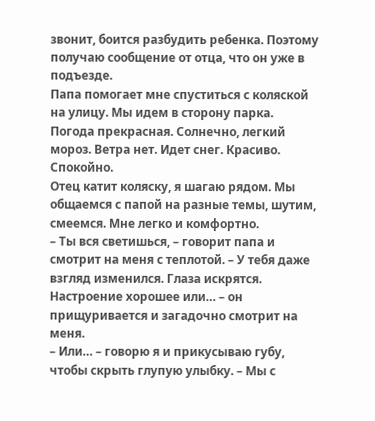звонит, боится разбудить ребенка. Поэтому получаю сообщение от отца, что он уже в подъезде.
Папа помогает мне спуститься с коляской на улицу. Мы идем в сторону парка. Погода прекрасная. Солнечно, легкий мороз. Ветра нет. Идет снег. Красиво. Спокойно.
Отец катит коляску, я шагаю рядом. Мы общаемся с папой на разные темы, шутим, смеемся. Мне легко и комфортно.
– Ты вся светишься, – говорит папа и смотрит на меня с теплотой. – У тебя даже взгляд изменился. Глаза искрятся. Настроение хорошее или… – он прищуривается и загадочно смотрит на меня.
– Или… – говорю я и прикусываю губу, чтобы скрыть глупую улыбку. – Мы с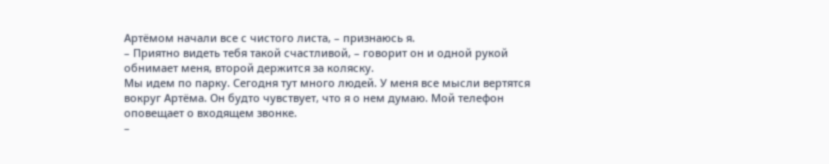Артёмом начали все с чистого листа, – признаюсь я.
– Приятно видеть тебя такой счастливой, – говорит он и одной рукой обнимает меня, второй держится за коляску.
Мы идем по парку. Сегодня тут много людей. У меня все мысли вертятся вокруг Артёма. Он будто чувствует, что я о нем думаю. Мой телефон оповещает о входящем звонке.
–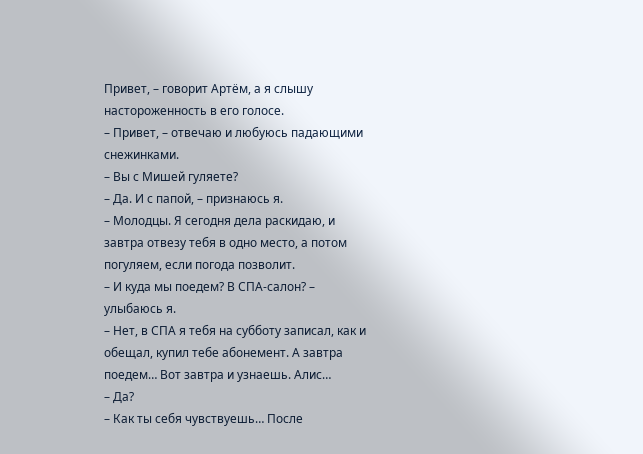Привет, – говорит Артём, а я слышу настороженность в его голосе.
– Привет, – отвечаю и любуюсь падающими снежинками.
– Вы с Мишей гуляете?
– Да. И с папой, – признаюсь я.
– Молодцы. Я сегодня дела раскидаю, и завтра отвезу тебя в одно место, а потом погуляем, если погода позволит.
– И куда мы поедем? В СПА-салон? – улыбаюсь я.
– Нет, в СПА я тебя на субботу записал, как и обещал, купил тебе абонемент. А завтра поедем… Вот завтра и узнаешь. Алис…
– Да?
– Как ты себя чувствуешь… После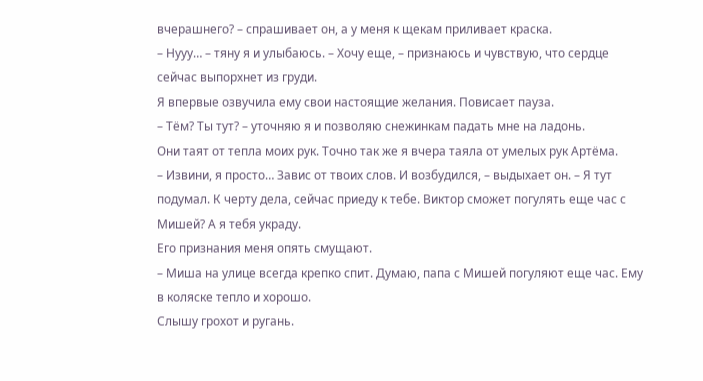вчерашнего? – спрашивает он, а у меня к щекам приливает краска.
– Нууу… – тяну я и улыбаюсь. – Хочу еще, – признаюсь и чувствую, что сердце сейчас выпорхнет из груди.
Я впервые озвучила ему свои настоящие желания. Повисает пауза.
– Тём? Ты тут? – уточняю я и позволяю снежинкам падать мне на ладонь.
Они таят от тепла моих рук. Точно так же я вчера таяла от умелых рук Артёма.
– Извини, я просто… Завис от твоих слов. И возбудился, – выдыхает он. – Я тут подумал. К черту дела, сейчас приеду к тебе. Виктор сможет погулять еще час с Мишей? А я тебя украду.
Его признания меня опять смущают.
– Миша на улице всегда крепко спит. Думаю, папа с Мишей погуляют еще час. Ему в коляске тепло и хорошо.
Слышу грохот и ругань.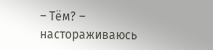– Тём? – настораживаюсь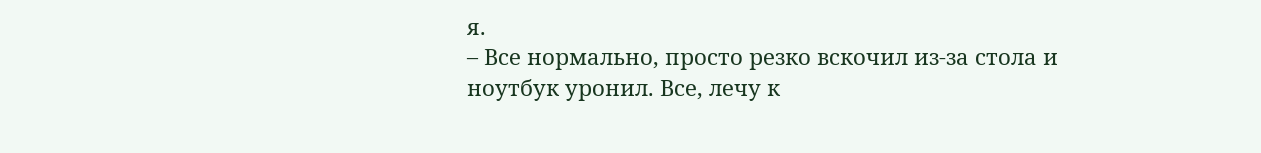я.
– Все нормально, просто резко вскочил из-за стола и ноутбук уронил. Все, лечу к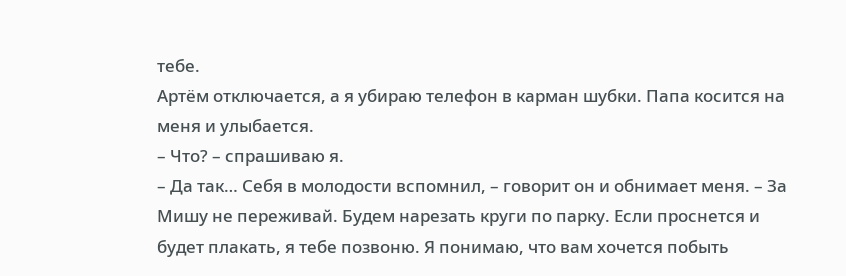тебе.
Артём отключается, а я убираю телефон в карман шубки. Папа косится на меня и улыбается.
– Что? – спрашиваю я.
– Да так… Себя в молодости вспомнил, – говорит он и обнимает меня. – За Мишу не переживай. Будем нарезать круги по парку. Если проснется и будет плакать, я тебе позвоню. Я понимаю, что вам хочется побыть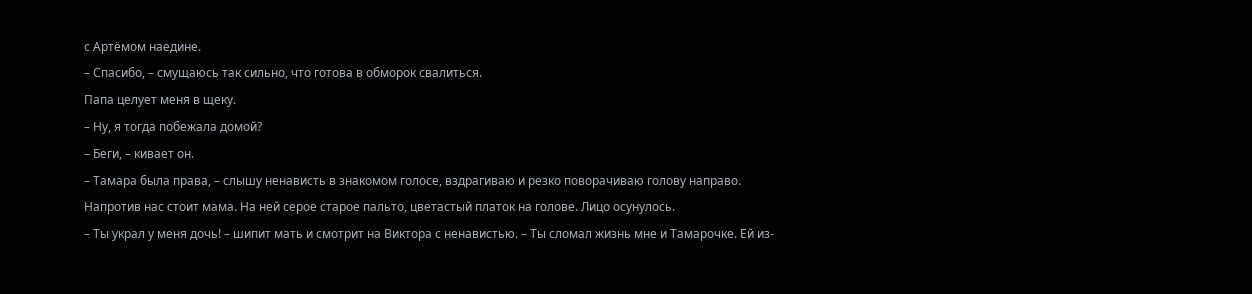с Артёмом наедине.
– Спасибо, – смущаюсь так сильно, что готова в обморок свалиться.
Папа целует меня в щеку.
– Ну, я тогда побежала домой?
– Беги, – кивает он.
– Тамара была права, – слышу ненависть в знакомом голосе, вздрагиваю и резко поворачиваю голову направо.
Напротив нас стоит мама. На ней серое старое пальто, цветастый платок на голове. Лицо осунулось.
– Ты украл у меня дочь! – шипит мать и смотрит на Виктора с ненавистью. – Ты сломал жизнь мне и Тамарочке. Ей из-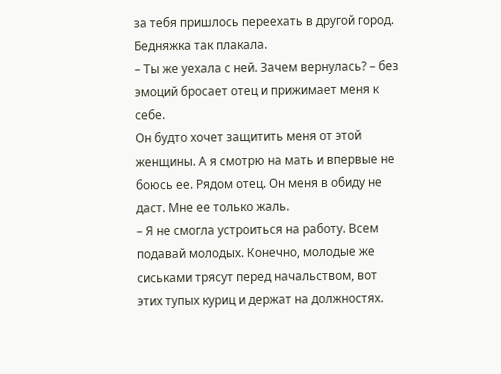за тебя пришлось переехать в другой город. Бедняжка так плакала.
– Ты же уехала с ней. Зачем вернулась? – без эмоций бросает отец и прижимает меня к себе.
Он будто хочет защитить меня от этой женщины. А я смотрю на мать и впервые не боюсь ее. Рядом отец. Он меня в обиду не даст. Мне ее только жаль.
– Я не смогла устроиться на работу. Всем подавай молодых. Конечно, молодые же сиськами трясут перед начальством, вот этих тупых куриц и держат на должностях.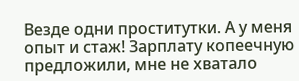Везде одни проститутки. А у меня опыт и стаж! Зарплату копеечную предложили, мне не хватало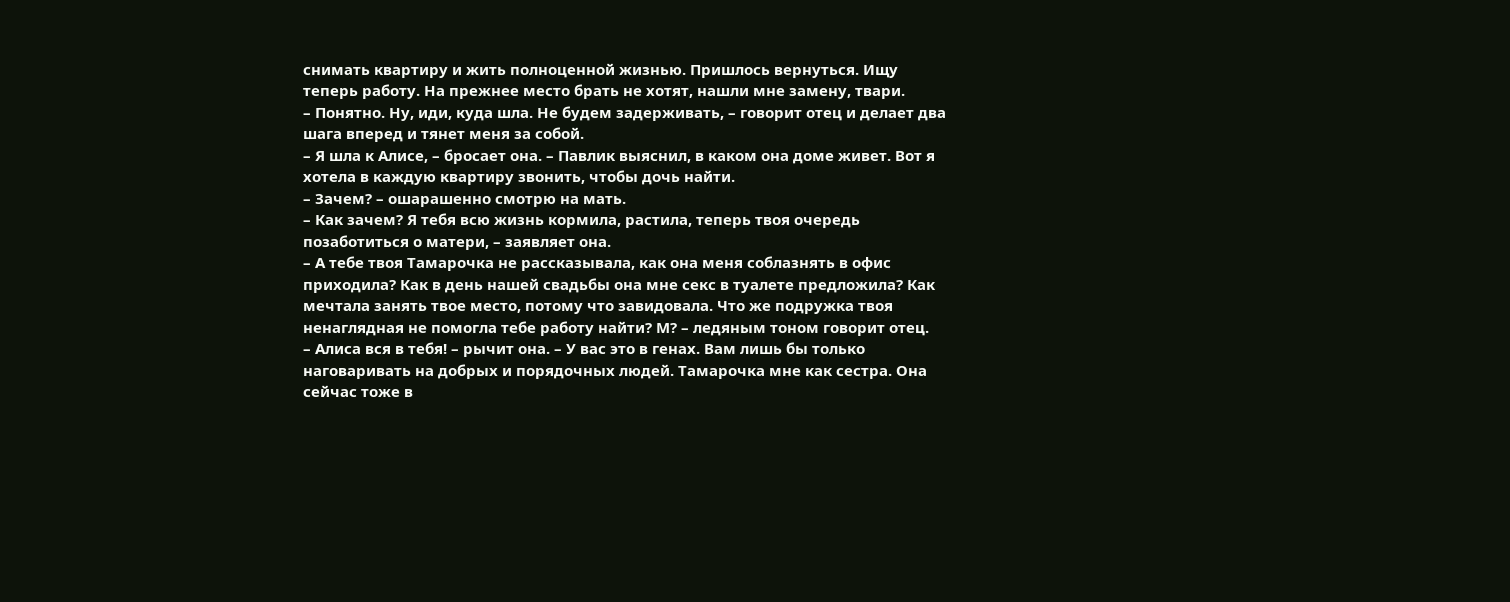снимать квартиру и жить полноценной жизнью. Пришлось вернуться. Ищу теперь работу. На прежнее место брать не хотят, нашли мне замену, твари.
– Понятно. Ну, иди, куда шла. Не будем задерживать, – говорит отец и делает два шага вперед и тянет меня за собой.
– Я шла к Алисе, – бросает она. – Павлик выяснил, в каком она доме живет. Вот я хотела в каждую квартиру звонить, чтобы дочь найти.
– Зачем? – ошарашенно смотрю на мать.
– Как зачем? Я тебя всю жизнь кормила, растила, теперь твоя очередь позаботиться о матери, – заявляет она.
– А тебе твоя Тамарочка не рассказывала, как она меня соблазнять в офис приходила? Как в день нашей свадьбы она мне секс в туалете предложила? Как мечтала занять твое место, потому что завидовала. Что же подружка твоя ненаглядная не помогла тебе работу найти? М? – ледяным тоном говорит отец.
– Алиса вся в тебя! – рычит она. – У вас это в генах. Вам лишь бы только наговаривать на добрых и порядочных людей. Тамарочка мне как сестра. Она сейчас тоже в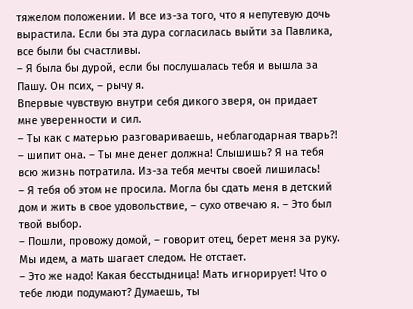тяжелом положении. И все из-за того, что я непутевую дочь вырастила. Если бы эта дура согласилась выйти за Павлика, все были бы счастливы.
– Я была бы дурой, если бы послушалась тебя и вышла за Пашу. Он псих, – рычу я.
Впервые чувствую внутри себя дикого зверя, он придает мне уверенности и сил.
– Ты как с матерью разговариваешь, неблагодарная тварь?! – шипит она. – Ты мне денег должна! Слышишь? Я на тебя всю жизнь потратила. Из-за тебя мечты своей лишилась!
– Я тебя об этом не просила. Могла бы сдать меня в детский дом и жить в свое удовольствие, – сухо отвечаю я. – Это был твой выбор.
– Пошли, провожу домой, – говорит отец, берет меня за руку.
Мы идем, а мать шагает следом. Не отстает.
– Это же надо! Какая бесстыдница! Мать игнорирует! Что о тебе люди подумают? Думаешь, ты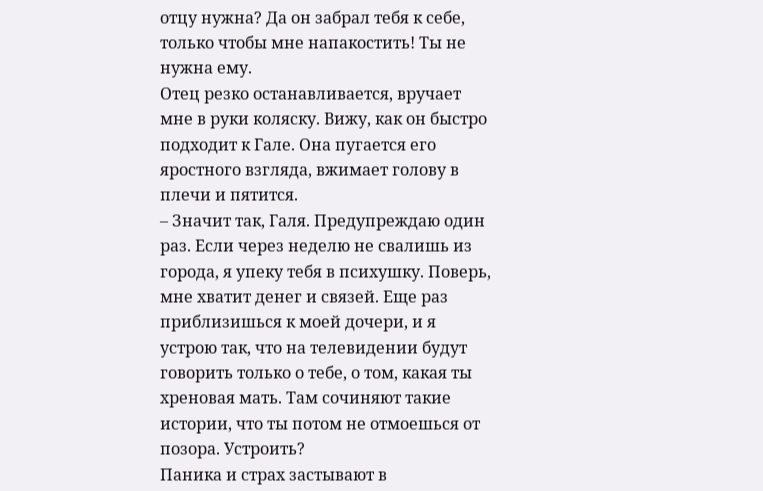отцу нужна? Да он забрал тебя к себе, только чтобы мне напакостить! Ты не нужна ему.
Отец резко останавливается, вручает мне в руки коляску. Вижу, как он быстро подходит к Гале. Она пугается его яростного взгляда, вжимает голову в плечи и пятится.
– Значит так, Галя. Предупреждаю один раз. Если через неделю не свалишь из города, я упеку тебя в психушку. Поверь, мне хватит денег и связей. Еще раз приблизишься к моей дочери, и я устрою так, что на телевидении будут говорить только о тебе, о том, какая ты хреновая мать. Там сочиняют такие истории, что ты потом не отмоешься от позора. Устроить?
Паника и страх застывают в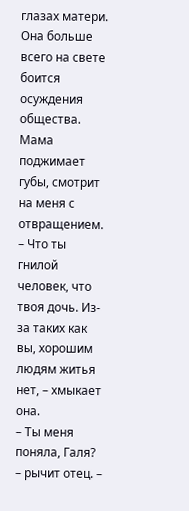глазах матери. Она больше всего на свете боится осуждения общества. Мама поджимает губы, смотрит на меня с отвращением.
– Что ты гнилой человек, что твоя дочь. Из-за таких как вы, хорошим людям житья нет, – хмыкает она.
– Ты меня поняла, Галя? – рычит отец. –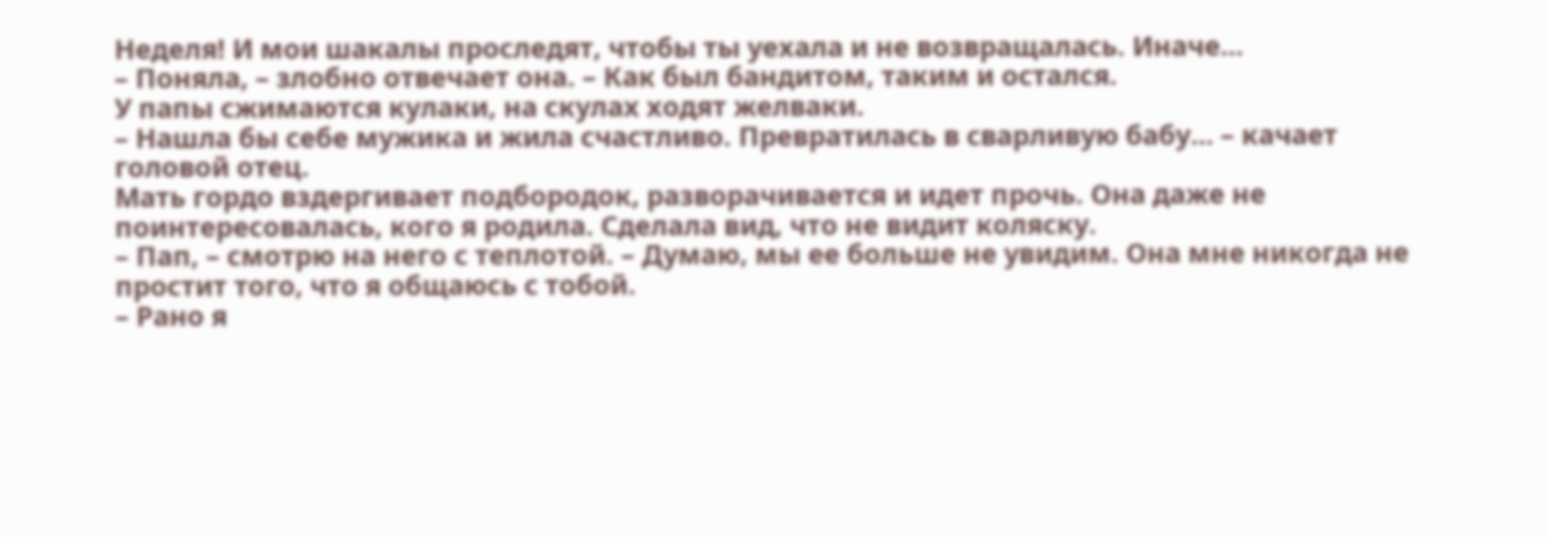Неделя! И мои шакалы проследят, чтобы ты уехала и не возвращалась. Иначе…
– Поняла, – злобно отвечает она. – Как был бандитом, таким и остался.
У папы сжимаются кулаки, на скулах ходят желваки.
– Нашла бы себе мужика и жила счастливо. Превратилась в сварливую бабу… – качает головой отец.
Мать гордо вздергивает подбородок, разворачивается и идет прочь. Она даже не поинтересовалась, кого я родила. Сделала вид, что не видит коляску.
– Пап, – смотрю на него с теплотой. – Думаю, мы ее больше не увидим. Она мне никогда не простит того, что я общаюсь с тобой.
– Рано я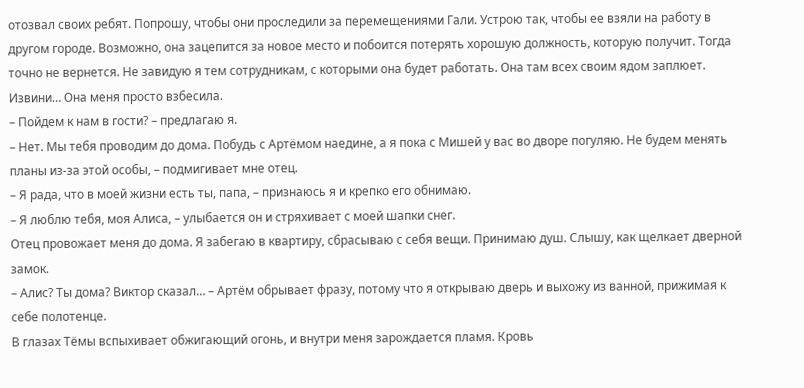отозвал своих ребят. Попрошу, чтобы они проследили за перемещениями Гали. Устрою так, чтобы ее взяли на работу в другом городе. Возможно, она зацепится за новое место и побоится потерять хорошую должность, которую получит. Тогда точно не вернется. Не завидую я тем сотрудникам, с которыми она будет работать. Она там всех своим ядом заплюет. Извини… Она меня просто взбесила.
– Пойдем к нам в гости? – предлагаю я.
– Нет. Мы тебя проводим до дома. Побудь с Артёмом наедине, а я пока с Мишей у вас во дворе погуляю. Не будем менять планы из-за этой особы, – подмигивает мне отец.
– Я рада, что в моей жизни есть ты, папа, – признаюсь я и крепко его обнимаю.
– Я люблю тебя, моя Алиса, – улыбается он и стряхивает с моей шапки снег.
Отец провожает меня до дома. Я забегаю в квартиру, сбрасываю с себя вещи. Принимаю душ. Слышу, как щелкает дверной замок.
– Алис? Ты дома? Виктор сказал… – Артём обрывает фразу, потому что я открываю дверь и выхожу из ванной, прижимая к себе полотенце.
В глазах Тёмы вспыхивает обжигающий огонь, и внутри меня зарождается пламя. Кровь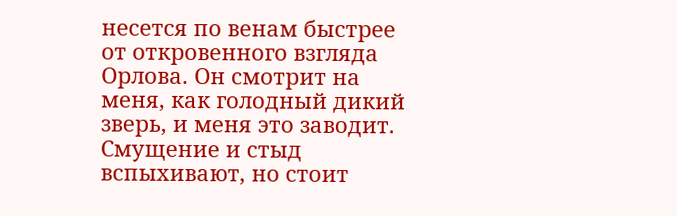несется по венам быстрее от откровенного взгляда Орлова. Он смотрит на меня, как голодный дикий зверь, и меня это заводит. Смущение и стыд вспыхивают, но стоит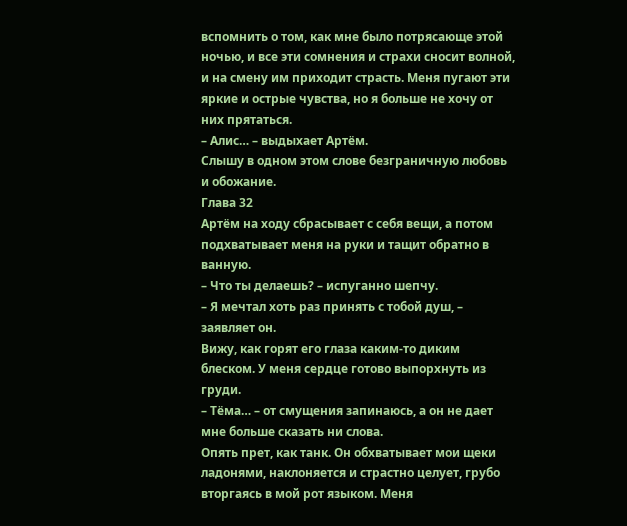вспомнить о том, как мне было потрясающе этой ночью, и все эти сомнения и страхи сносит волной, и на смену им приходит страсть. Меня пугают эти яркие и острые чувства, но я больше не хочу от них прятаться.
– Алис… – выдыхает Артём.
Слышу в одном этом слове безграничную любовь и обожание.
Глава 32
Артём на ходу сбрасывает с себя вещи, а потом подхватывает меня на руки и тащит обратно в ванную.
– Что ты делаешь? – испуганно шепчу.
– Я мечтал хоть раз принять с тобой душ, – заявляет он.
Вижу, как горят его глаза каким-то диким блеском. У меня сердце готово выпорхнуть из груди.
– Тёма… – от смущения запинаюсь, а он не дает мне больше сказать ни слова.
Опять прет, как танк. Он обхватывает мои щеки ладонями, наклоняется и страстно целует, грубо вторгаясь в мой рот языком. Меня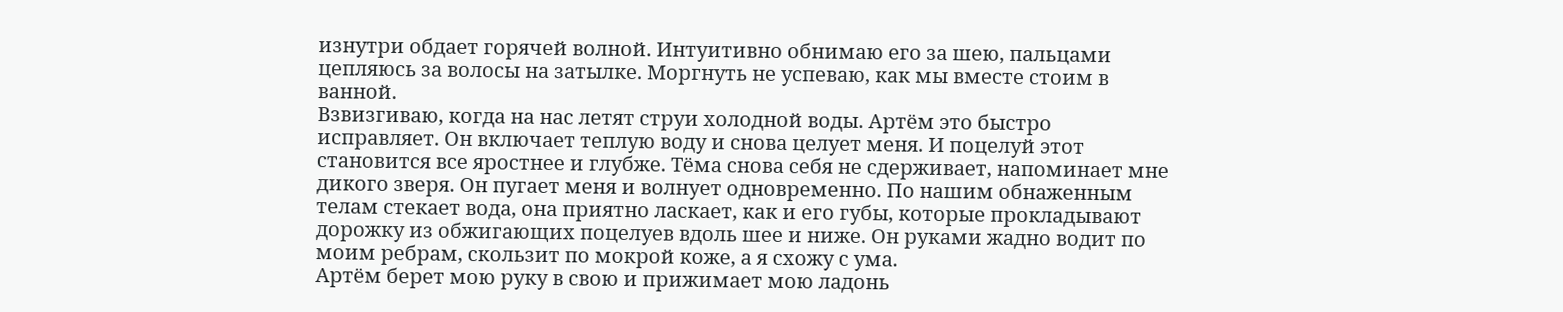изнутри обдает горячей волной. Интуитивно обнимаю его за шею, пальцами цепляюсь за волосы на затылке. Моргнуть не успеваю, как мы вместе стоим в ванной.
Взвизгиваю, когда на нас летят струи холодной воды. Артём это быстро исправляет. Он включает теплую воду и снова целует меня. И поцелуй этот становится все яростнее и глубже. Тёма снова себя не сдерживает, напоминает мне дикого зверя. Он пугает меня и волнует одновременно. По нашим обнаженным телам стекает вода, она приятно ласкает, как и его губы, которые прокладывают дорожку из обжигающих поцелуев вдоль шее и ниже. Он руками жадно водит по моим ребрам, скользит по мокрой коже, а я схожу с ума.
Артём берет мою руку в свою и прижимает мою ладонь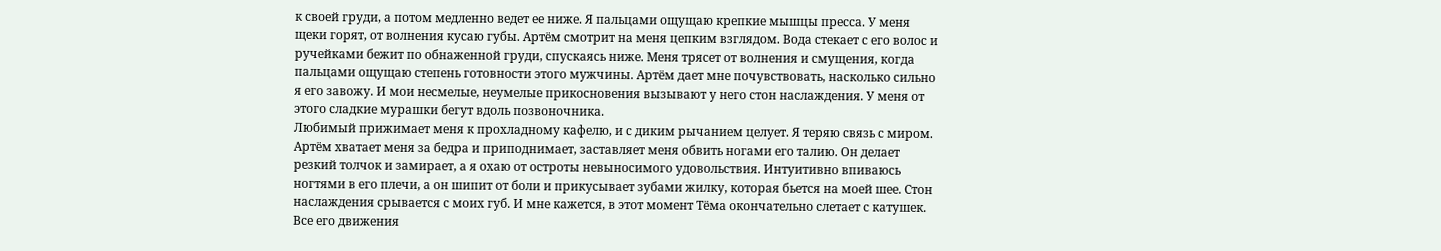к своей груди, а потом медленно ведет ее ниже. Я пальцами ощущаю крепкие мышцы пресса. У меня щеки горят, от волнения кусаю губы. Артём смотрит на меня цепким взглядом. Вода стекает с его волос и ручейками бежит по обнаженной груди, спускаясь ниже. Меня трясет от волнения и смущения, когда пальцами ощущаю степень готовности этого мужчины. Артём дает мне почувствовать, насколько сильно я его завожу. И мои несмелые, неумелые прикосновения вызывают у него стон наслаждения. У меня от этого сладкие мурашки бегут вдоль позвоночника.
Любимый прижимает меня к прохладному кафелю, и с диким рычанием целует. Я теряю связь с миром. Артём хватает меня за бедра и приподнимает, заставляет меня обвить ногами его талию. Он делает резкий толчок и замирает, а я охаю от остроты невыносимого удовольствия. Интуитивно впиваюсь ногтями в его плечи, а он шипит от боли и прикусывает зубами жилку, которая бьется на моей шее. Стон наслаждения срывается с моих губ. И мне кажется, в этот момент Тёма окончательно слетает с катушек. Все его движения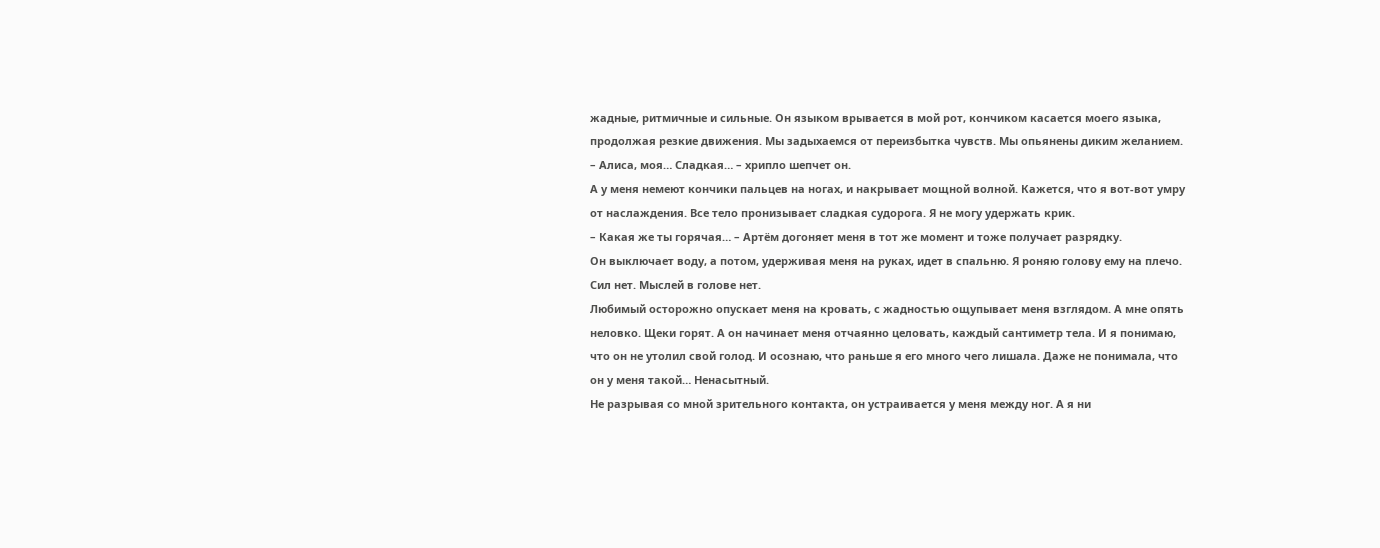жадные, ритмичные и сильные. Он языком врывается в мой рот, кончиком касается моего языка, продолжая резкие движения. Мы задыхаемся от переизбытка чувств. Мы опьянены диким желанием.
– Алиса, моя… Сладкая… – хрипло шепчет он.
А у меня немеют кончики пальцев на ногах, и накрывает мощной волной. Кажется, что я вот-вот умру от наслаждения. Все тело пронизывает сладкая судорога. Я не могу удержать крик.
– Какая же ты горячая… – Артём догоняет меня в тот же момент и тоже получает разрядку.
Он выключает воду, а потом, удерживая меня на руках, идет в спальню. Я роняю голову ему на плечо. Сил нет. Мыслей в голове нет.
Любимый осторожно опускает меня на кровать, с жадностью ощупывает меня взглядом. А мне опять неловко. Щеки горят. А он начинает меня отчаянно целовать, каждый сантиметр тела. И я понимаю, что он не утолил свой голод. И осознаю, что раньше я его много чего лишала. Даже не понимала, что он у меня такой… Ненасытный.
Не разрывая со мной зрительного контакта, он устраивается у меня между ног. А я ни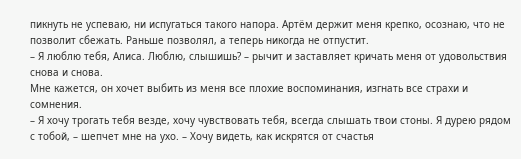пикнуть не успеваю, ни испугаться такого напора. Артём держит меня крепко, осознаю, что не позволит сбежать. Раньше позволял, а теперь никогда не отпустит.
– Я люблю тебя, Алиса. Люблю, слышишь? – рычит и заставляет кричать меня от удовольствия снова и снова.
Мне кажется, он хочет выбить из меня все плохие воспоминания, изгнать все страхи и сомнения.
– Я хочу трогать тебя везде, хочу чувствовать тебя, всегда слышать твои стоны. Я дурею рядом с тобой, – шепчет мне на ухо. – Хочу видеть, как искрятся от счастья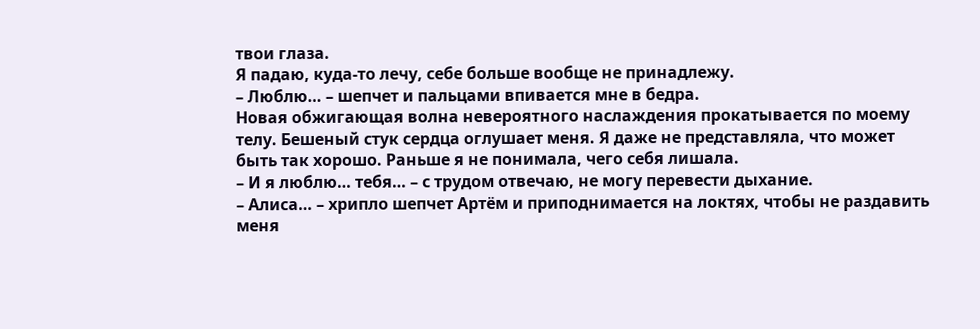твои глаза.
Я падаю, куда-то лечу, себе больше вообще не принадлежу.
– Люблю… – шепчет и пальцами впивается мне в бедра.
Новая обжигающая волна невероятного наслаждения прокатывается по моему телу. Бешеный стук сердца оглушает меня. Я даже не представляла, что может быть так хорошо. Раньше я не понимала, чего себя лишала.
– И я люблю… тебя… – с трудом отвечаю, не могу перевести дыхание.
– Алиса… – хрипло шепчет Артём и приподнимается на локтях, чтобы не раздавить меня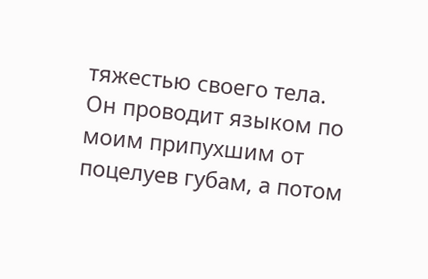тяжестью своего тела.
Он проводит языком по моим припухшим от поцелуев губам, а потом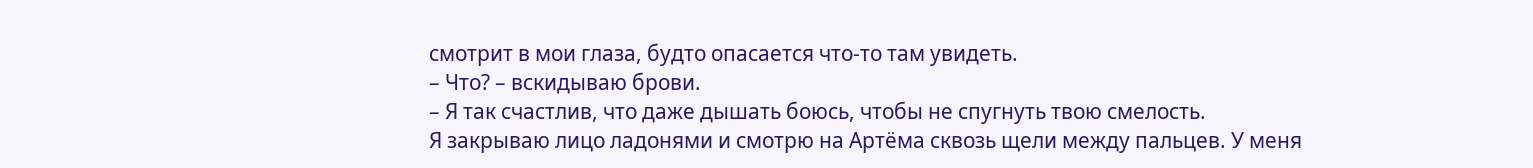смотрит в мои глаза, будто опасается что-то там увидеть.
– Что? – вскидываю брови.
– Я так счастлив, что даже дышать боюсь, чтобы не спугнуть твою смелость.
Я закрываю лицо ладонями и смотрю на Артёма сквозь щели между пальцев. У меня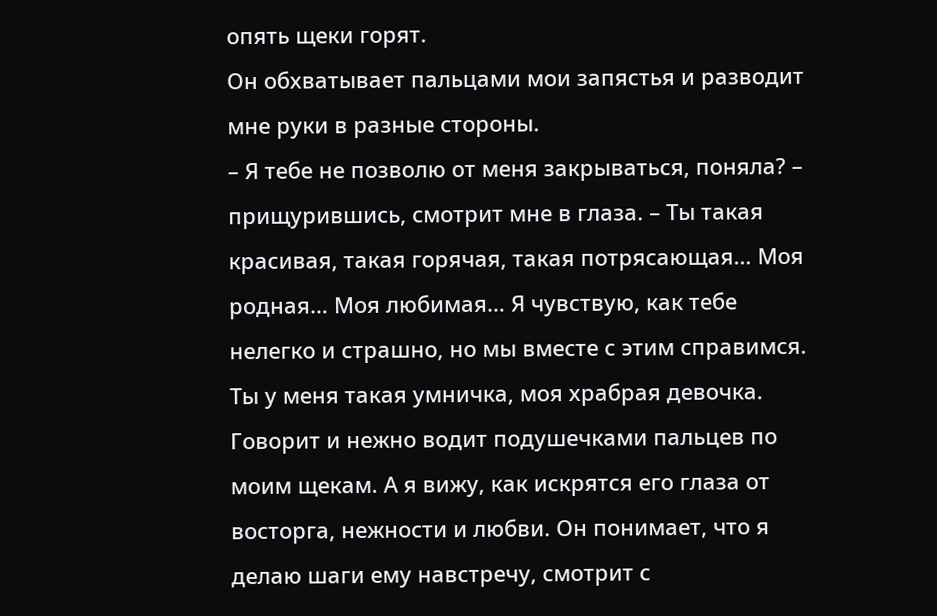опять щеки горят.
Он обхватывает пальцами мои запястья и разводит мне руки в разные стороны.
– Я тебе не позволю от меня закрываться, поняла? – прищурившись, смотрит мне в глаза. – Ты такая красивая, такая горячая, такая потрясающая… Моя родная… Моя любимая… Я чувствую, как тебе нелегко и страшно, но мы вместе с этим справимся. Ты у меня такая умничка, моя храбрая девочка.
Говорит и нежно водит подушечками пальцев по моим щекам. А я вижу, как искрятся его глаза от восторга, нежности и любви. Он понимает, что я делаю шаги ему навстречу, смотрит с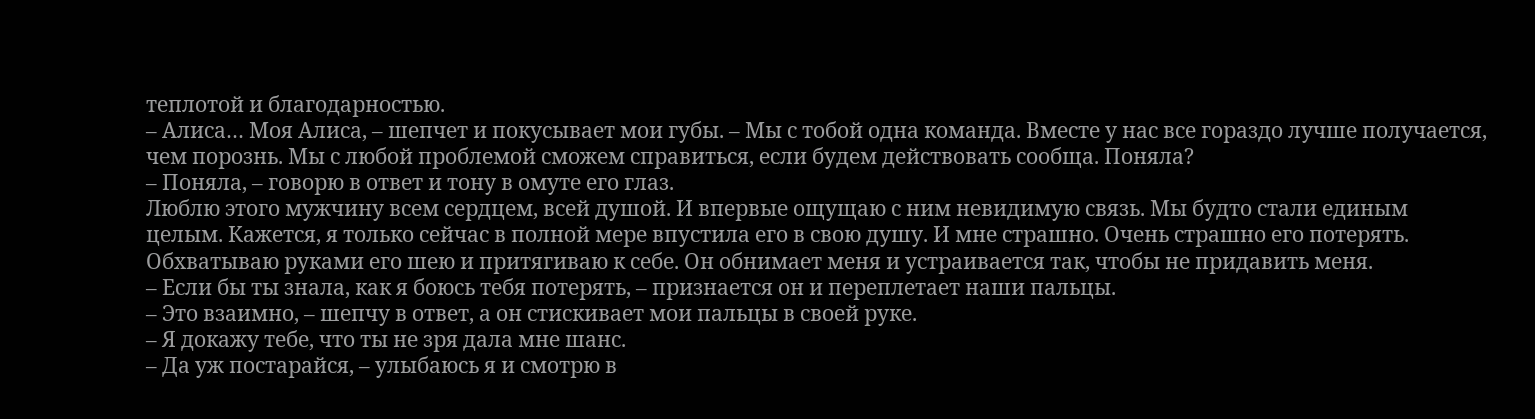теплотой и благодарностью.
– Алиса… Моя Алиса, – шепчет и покусывает мои губы. – Мы с тобой одна команда. Вместе у нас все гораздо лучше получается, чем порознь. Мы с любой проблемой сможем справиться, если будем действовать сообща. Поняла?
– Поняла, – говорю в ответ и тону в омуте его глаз.
Люблю этого мужчину всем сердцем, всей душой. И впервые ощущаю с ним невидимую связь. Мы будто стали единым целым. Кажется, я только сейчас в полной мере впустила его в свою душу. И мне страшно. Очень страшно его потерять. Обхватываю руками его шею и притягиваю к себе. Он обнимает меня и устраивается так, чтобы не придавить меня.
– Если бы ты знала, как я боюсь тебя потерять, – признается он и переплетает наши пальцы.
– Это взаимно, – шепчу в ответ, а он стискивает мои пальцы в своей руке.
– Я докажу тебе, что ты не зря дала мне шанс.
– Да уж постарайся, – улыбаюсь я и смотрю в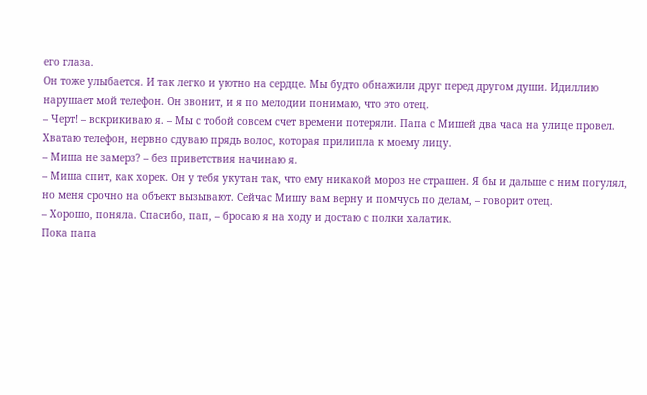его глаза.
Он тоже улыбается. И так легко и уютно на сердце. Мы будто обнажили друг перед другом души. Идиллию нарушает мой телефон. Он звонит, и я по мелодии понимаю, что это отец.
– Черт! – вскрикиваю я. – Мы с тобой совсем счет времени потеряли. Папа с Мишей два часа на улице провел.
Хватаю телефон, нервно сдуваю прядь волос, которая прилипла к моему лицу.
– Миша не замерз? – без приветствия начинаю я.
– Миша спит, как хорек. Он у тебя укутан так, что ему никакой мороз не страшен. Я бы и дальше с ним погулял, но меня срочно на объект вызывают. Сейчас Мишу вам верну и помчусь по делам, – говорит отец.
– Хорошо, поняла. Спасибо, пап, – бросаю я на ходу и достаю с полки халатик.
Пока папа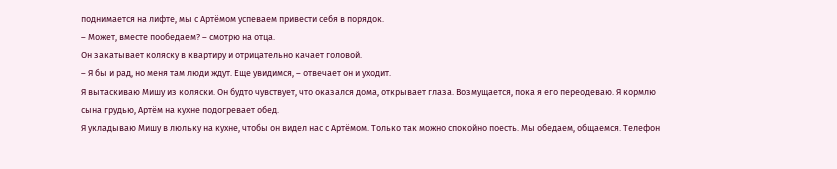поднимается на лифте, мы с Артёмом успеваем привести себя в порядок.
– Может, вместе пообедаем? – смотрю на отца.
Он закатывает коляску в квартиру и отрицательно качает головой.
– Я бы и рад, но меня там люди ждут. Еще увидимся, – отвечает он и уходит.
Я вытаскиваю Мишу из коляски. Он будто чувствует, что оказался дома, открывает глаза. Возмущается, пока я его переодеваю. Я кормлю сына грудью, Артём на кухне подогревает обед.
Я укладываю Мишу в люльку на кухне, чтобы он видел нас с Артёмом. Только так можно спокойно поесть. Мы обедаем, общаемся. Телефон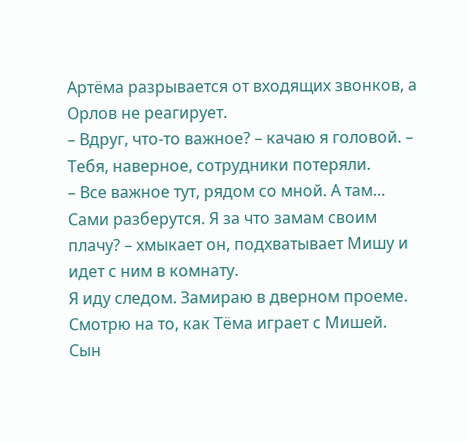Артёма разрывается от входящих звонков, а Орлов не реагирует.
– Вдруг, что-то важное? – качаю я головой. – Тебя, наверное, сотрудники потеряли.
– Все важное тут, рядом со мной. А там… Сами разберутся. Я за что замам своим плачу? – хмыкает он, подхватывает Мишу и идет с ним в комнату.
Я иду следом. Замираю в дверном проеме. Смотрю на то, как Тёма играет с Мишей. Сын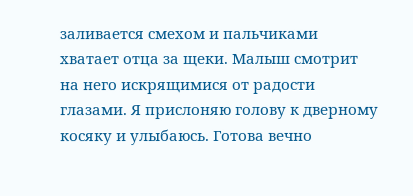заливается смехом и пальчиками хватает отца за щеки. Малыш смотрит на него искрящимися от радости глазами. Я прислоняю голову к дверному косяку и улыбаюсь. Готова вечно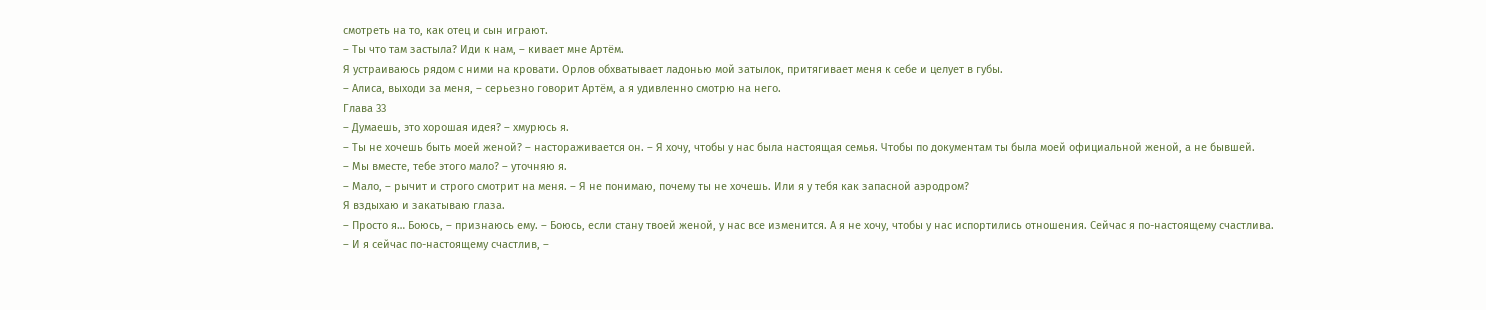смотреть на то, как отец и сын играют.
– Ты что там застыла? Иди к нам, – кивает мне Артём.
Я устраиваюсь рядом с ними на кровати. Орлов обхватывает ладонью мой затылок, притягивает меня к себе и целует в губы.
– Алиса, выходи за меня, – серьезно говорит Артём, а я удивленно смотрю на него.
Глава 33
– Думаешь, это хорошая идея? – хмурюсь я.
– Ты не хочешь быть моей женой? – настораживается он. – Я хочу, чтобы у нас была настоящая семья. Чтобы по документам ты была моей официальной женой, а не бывшей.
– Мы вместе, тебе этого мало? – уточняю я.
– Мало, – рычит и строго смотрит на меня. – Я не понимаю, почему ты не хочешь. Или я у тебя как запасной аэродром?
Я вздыхаю и закатываю глаза.
– Просто я… Боюсь, – признаюсь ему. – Боюсь, если стану твоей женой, у нас все изменится. А я не хочу, чтобы у нас испортились отношения. Сейчас я по-настоящему счастлива.
– И я сейчас по-настоящему счастлив, –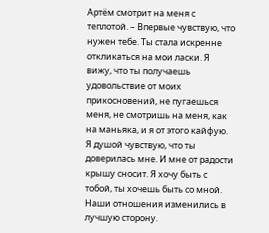Артём смотрит на меня с теплотой. – Впервые чувствую, что нужен тебе. Ты стала искренне откликаться на мои ласки. Я вижу, что ты получаешь удовольствие от моих прикосновений, не пугаешься меня, не смотришь на меня, как на маньяка, и я от этого кайфую. Я душой чувствую, что ты доверилась мне. И мне от радости крышу сносит. Я хочу быть с тобой, ты хочешь быть со мной. Наши отношения изменились в лучшую сторону.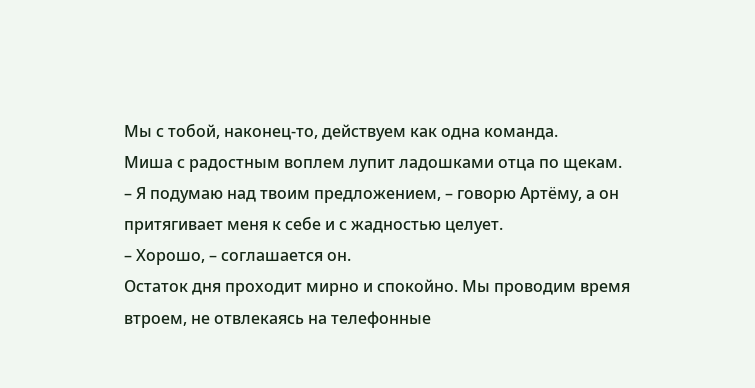Мы с тобой, наконец-то, действуем как одна команда.
Миша с радостным воплем лупит ладошками отца по щекам.
– Я подумаю над твоим предложением, – говорю Артёму, а он притягивает меня к себе и с жадностью целует.
– Хорошо, – соглашается он.
Остаток дня проходит мирно и спокойно. Мы проводим время втроем, не отвлекаясь на телефонные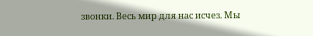звонки. Весь мир для нас исчез. Мы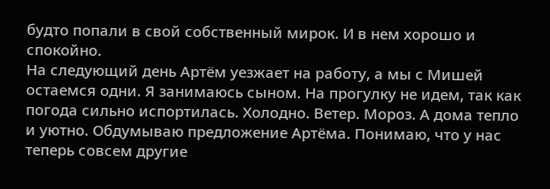будто попали в свой собственный мирок. И в нем хорошо и спокойно.
На следующий день Артём уезжает на работу, а мы с Мишей остаемся одни. Я занимаюсь сыном. На прогулку не идем, так как погода сильно испортилась. Холодно. Ветер. Мороз. А дома тепло и уютно. Обдумываю предложение Артёма. Понимаю, что у нас теперь совсем другие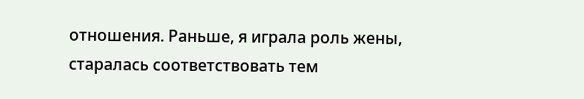отношения. Раньше, я играла роль жены, старалась соответствовать тем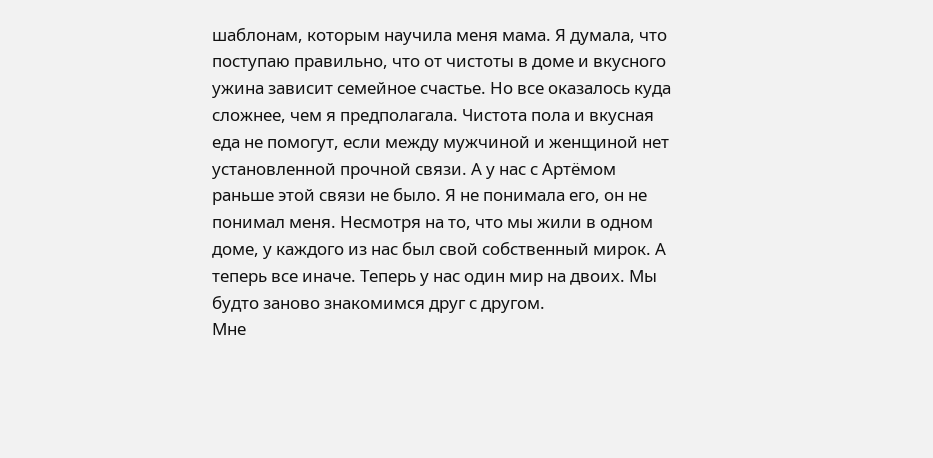шаблонам, которым научила меня мама. Я думала, что поступаю правильно, что от чистоты в доме и вкусного ужина зависит семейное счастье. Но все оказалось куда сложнее, чем я предполагала. Чистота пола и вкусная еда не помогут, если между мужчиной и женщиной нет установленной прочной связи. А у нас с Артёмом раньше этой связи не было. Я не понимала его, он не понимал меня. Несмотря на то, что мы жили в одном доме, у каждого из нас был свой собственный мирок. А теперь все иначе. Теперь у нас один мир на двоих. Мы будто заново знакомимся друг с другом.
Мне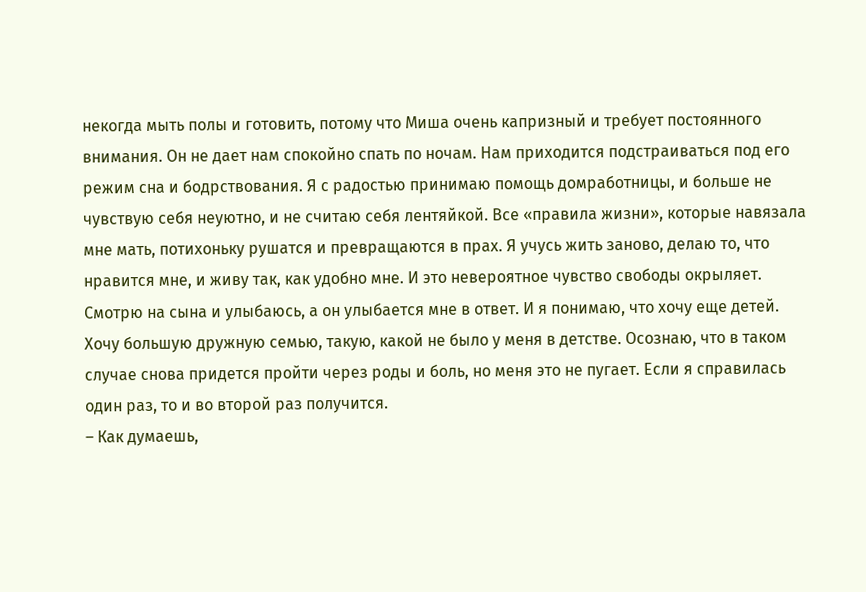некогда мыть полы и готовить, потому что Миша очень капризный и требует постоянного внимания. Он не дает нам спокойно спать по ночам. Нам приходится подстраиваться под его режим сна и бодрствования. Я с радостью принимаю помощь домработницы, и больше не чувствую себя неуютно, и не считаю себя лентяйкой. Все «правила жизни», которые навязала мне мать, потихоньку рушатся и превращаются в прах. Я учусь жить заново, делаю то, что нравится мне, и живу так, как удобно мне. И это невероятное чувство свободы окрыляет.
Смотрю на сына и улыбаюсь, а он улыбается мне в ответ. И я понимаю, что хочу еще детей. Хочу большую дружную семью, такую, какой не было у меня в детстве. Осознаю, что в таком случае снова придется пройти через роды и боль, но меня это не пугает. Если я справилась один раз, то и во второй раз получится.
– Как думаешь,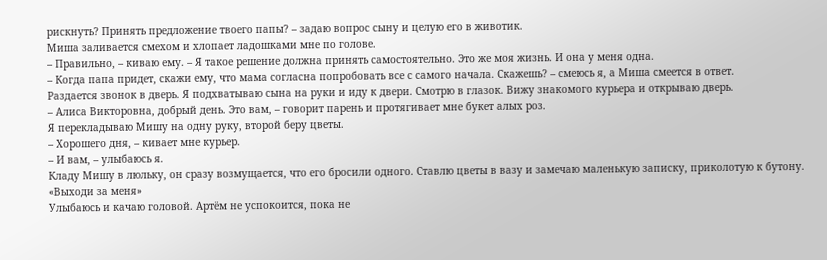рискнуть? Принять предложение твоего папы? – задаю вопрос сыну и целую его в животик.
Миша заливается смехом и хлопает ладошками мне по голове.
– Правильно, – киваю ему. – Я такое решение должна принять самостоятельно. Это же моя жизнь. И она у меня одна.
– Когда папа придет, скажи ему, что мама согласна попробовать все с самого начала. Скажешь? – смеюсь я, а Миша смеется в ответ.
Раздается звонок в дверь. Я подхватываю сына на руки и иду к двери. Смотрю в глазок. Вижу знакомого курьера и открываю дверь.
– Алиса Викторовна, добрый день. Это вам, – говорит парень и протягивает мне букет алых роз.
Я перекладываю Мишу на одну руку, второй беру цветы.
– Хорошего дня, – кивает мне курьер.
– И вам, – улыбаюсь я.
Кладу Мишу в люльку, он сразу возмущается, что его бросили одного. Ставлю цветы в вазу и замечаю маленькую записку, приколотую к бутону.
«Выходи за меня»
Улыбаюсь и качаю головой. Артём не успокоится, пока не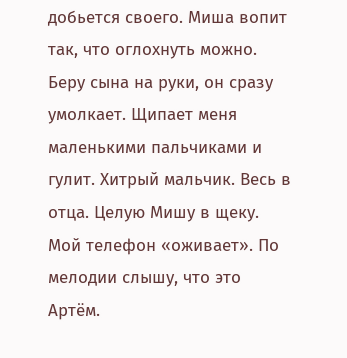добьется своего. Миша вопит так, что оглохнуть можно. Беру сына на руки, он сразу умолкает. Щипает меня маленькими пальчиками и гулит. Хитрый мальчик. Весь в отца. Целую Мишу в щеку.
Мой телефон «оживает». По мелодии слышу, что это Артём.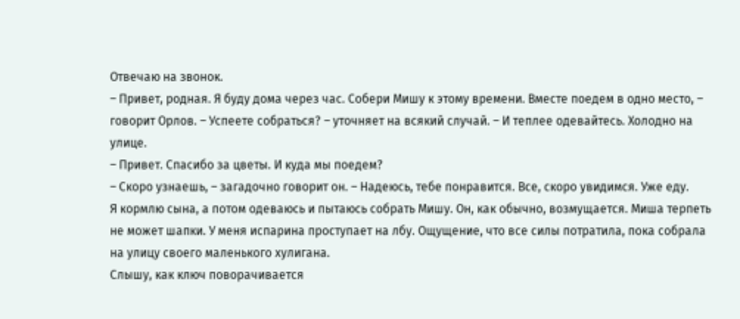Отвечаю на звонок.
– Привет, родная. Я буду дома через час. Собери Мишу к этому времени. Вместе поедем в одно место, – говорит Орлов. – Успеете собраться? – уточняет на всякий случай. – И теплее одевайтесь. Холодно на улице.
– Привет. Спасибо за цветы. И куда мы поедем?
– Скоро узнаешь, – загадочно говорит он. – Надеюсь, тебе понравится. Все, скоро увидимся. Уже еду.
Я кормлю сына, а потом одеваюсь и пытаюсь собрать Мишу. Он, как обычно, возмущается. Миша терпеть не может шапки. У меня испарина проступает на лбу. Ощущение, что все силы потратила, пока собрала на улицу своего маленького хулигана.
Слышу, как ключ поворачивается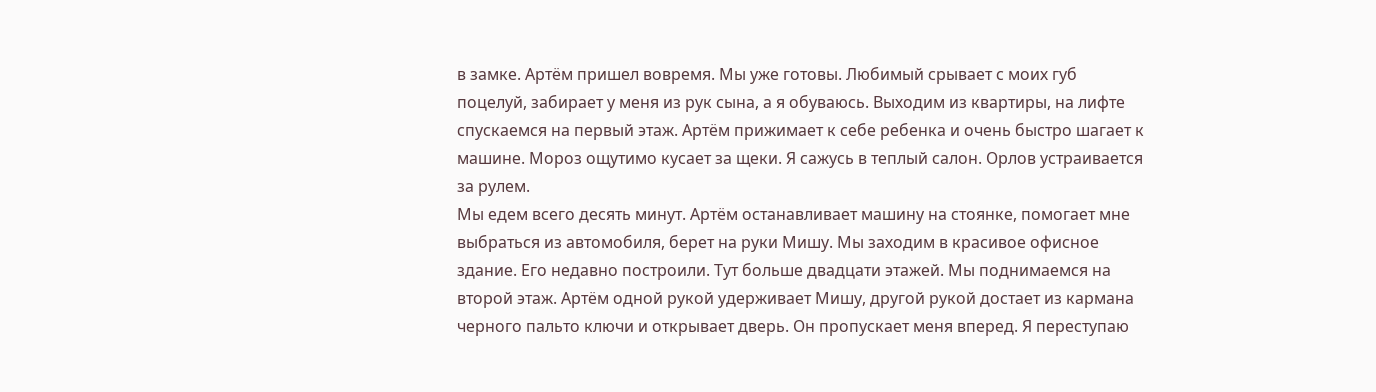в замке. Артём пришел вовремя. Мы уже готовы. Любимый срывает с моих губ поцелуй, забирает у меня из рук сына, а я обуваюсь. Выходим из квартиры, на лифте спускаемся на первый этаж. Артём прижимает к себе ребенка и очень быстро шагает к машине. Мороз ощутимо кусает за щеки. Я сажусь в теплый салон. Орлов устраивается за рулем.
Мы едем всего десять минут. Артём останавливает машину на стоянке, помогает мне выбраться из автомобиля, берет на руки Мишу. Мы заходим в красивое офисное здание. Его недавно построили. Тут больше двадцати этажей. Мы поднимаемся на второй этаж. Артём одной рукой удерживает Мишу, другой рукой достает из кармана черного пальто ключи и открывает дверь. Он пропускает меня вперед. Я переступаю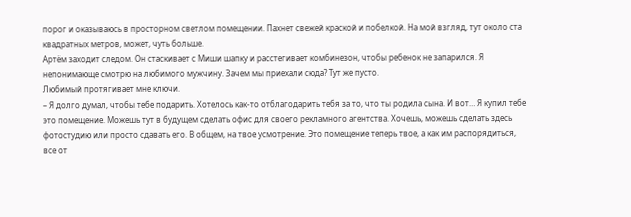порог и оказываюсь в просторном светлом помещении. Пахнет свежей краской и побелкой. На мой взгляд, тут около ста квадратных метров, может, чуть больше.
Артём заходит следом. Он стаскивает с Миши шапку и расстегивает комбинезон, чтобы ребенок не запарился. Я непонимающе смотрю на любимого мужчину. Зачем мы приехали сюда? Тут же пусто.
Любимый протягивает мне ключи.
– Я долго думал, чтобы тебе подарить. Хотелось как-то отблагодарить тебя за то, что ты родила сына. И вот… Я купил тебе это помещение. Можешь тут в будущем сделать офис для своего рекламного агентства. Хочешь, можешь сделать здесь фотостудию или просто сдавать его. В общем, на твое усмотрение. Это помещение теперь твое, а как им распорядиться, все от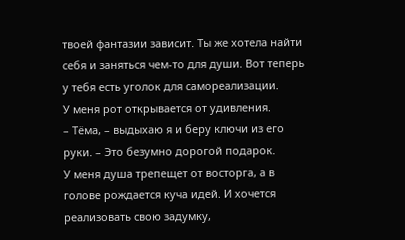твоей фантазии зависит. Ты же хотела найти себя и заняться чем-то для души. Вот теперь у тебя есть уголок для самореализации.
У меня рот открывается от удивления.
– Тёма, – выдыхаю я и беру ключи из его руки. – Это безумно дорогой подарок.
У меня душа трепещет от восторга, а в голове рождается куча идей. И хочется реализовать свою задумку,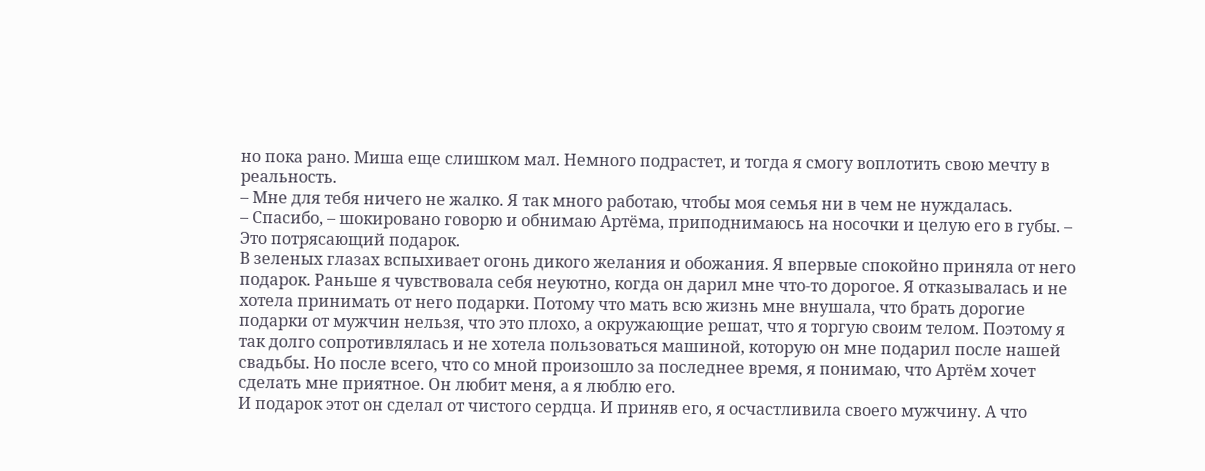но пока рано. Миша еще слишком мал. Немного подрастет, и тогда я смогу воплотить свою мечту в реальность.
– Мне для тебя ничего не жалко. Я так много работаю, чтобы моя семья ни в чем не нуждалась.
– Спасибо, – шокировано говорю и обнимаю Артёма, приподнимаюсь на носочки и целую его в губы. – Это потрясающий подарок.
В зеленых глазах вспыхивает огонь дикого желания и обожания. Я впервые спокойно приняла от него подарок. Раньше я чувствовала себя неуютно, когда он дарил мне что-то дорогое. Я отказывалась и не хотела принимать от него подарки. Потому что мать всю жизнь мне внушала, что брать дорогие подарки от мужчин нельзя, что это плохо, а окружающие решат, что я торгую своим телом. Поэтому я так долго сопротивлялась и не хотела пользоваться машиной, которую он мне подарил после нашей свадьбы. Но после всего, что со мной произошло за последнее время, я понимаю, что Артём хочет сделать мне приятное. Он любит меня, а я люблю его.
И подарок этот он сделал от чистого сердца. И приняв его, я осчастливила своего мужчину. А что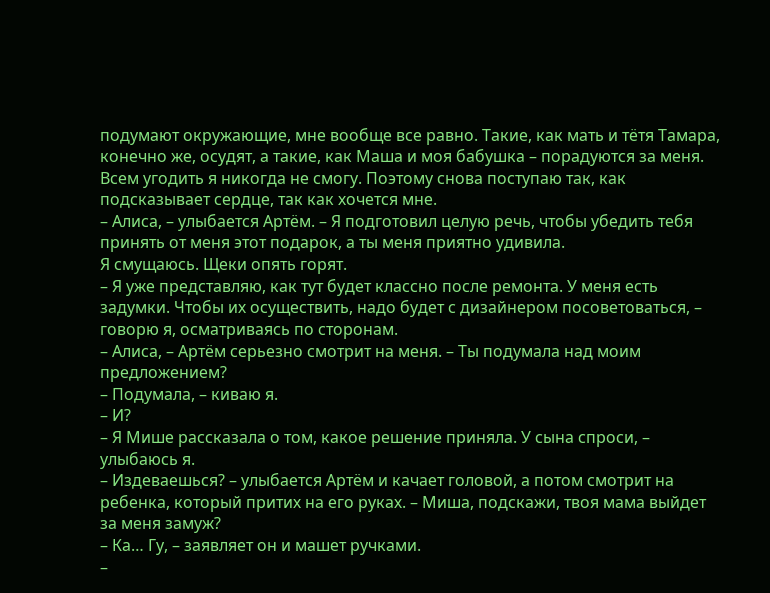подумают окружающие, мне вообще все равно. Такие, как мать и тётя Тамара, конечно же, осудят, а такие, как Маша и моя бабушка – порадуются за меня. Всем угодить я никогда не смогу. Поэтому снова поступаю так, как подсказывает сердце, так как хочется мне.
– Алиса, – улыбается Артём. – Я подготовил целую речь, чтобы убедить тебя принять от меня этот подарок, а ты меня приятно удивила.
Я смущаюсь. Щеки опять горят.
– Я уже представляю, как тут будет классно после ремонта. У меня есть задумки. Чтобы их осуществить, надо будет с дизайнером посоветоваться, – говорю я, осматриваясь по сторонам.
– Алиса, – Артём серьезно смотрит на меня. – Ты подумала над моим предложением?
– Подумала, – киваю я.
– И?
– Я Мише рассказала о том, какое решение приняла. У сына спроси, – улыбаюсь я.
– Издеваешься? – улыбается Артём и качает головой, а потом смотрит на ребенка, который притих на его руках. – Миша, подскажи, твоя мама выйдет за меня замуж?
– Ка… Гу, – заявляет он и машет ручками.
–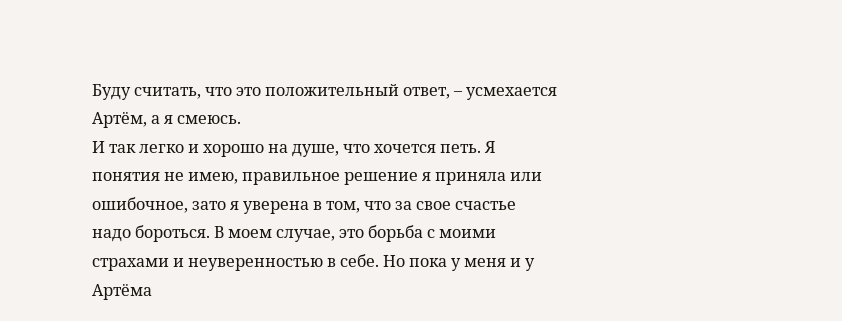Буду считать, что это положительный ответ, – усмехается Артём, а я смеюсь.
И так легко и хорошо на душе, что хочется петь. Я понятия не имею, правильное решение я приняла или ошибочное, зато я уверена в том, что за свое счастье надо бороться. В моем случае, это борьба с моими страхами и неуверенностью в себе. Но пока у меня и у Артёма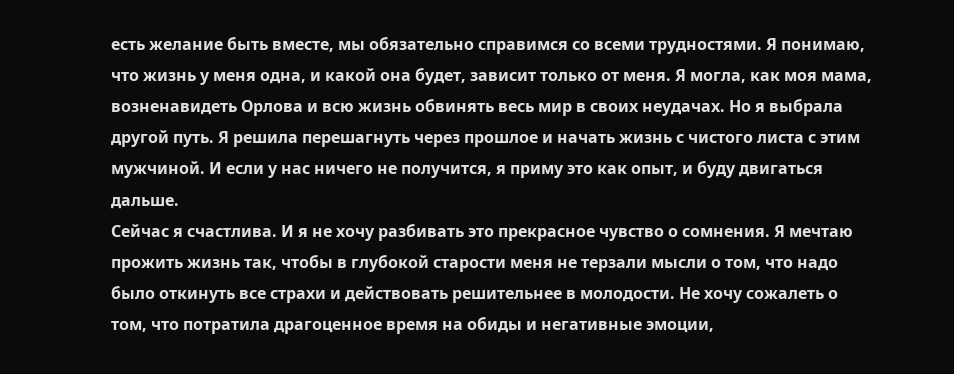есть желание быть вместе, мы обязательно справимся со всеми трудностями. Я понимаю, что жизнь у меня одна, и какой она будет, зависит только от меня. Я могла, как моя мама, возненавидеть Орлова и всю жизнь обвинять весь мир в своих неудачах. Но я выбрала другой путь. Я решила перешагнуть через прошлое и начать жизнь с чистого листа с этим мужчиной. И если у нас ничего не получится, я приму это как опыт, и буду двигаться дальше.
Сейчас я счастлива. И я не хочу разбивать это прекрасное чувство о сомнения. Я мечтаю прожить жизнь так, чтобы в глубокой старости меня не терзали мысли о том, что надо было откинуть все страхи и действовать решительнее в молодости. Не хочу сожалеть о том, что потратила драгоценное время на обиды и негативные эмоции,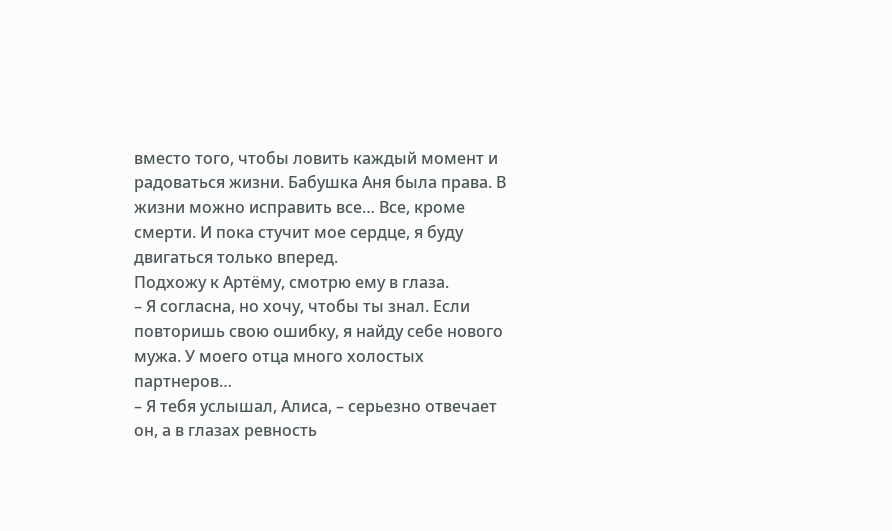вместо того, чтобы ловить каждый момент и радоваться жизни. Бабушка Аня была права. В жизни можно исправить все… Все, кроме смерти. И пока стучит мое сердце, я буду двигаться только вперед.
Подхожу к Артёму, смотрю ему в глаза.
– Я согласна, но хочу, чтобы ты знал. Если повторишь свою ошибку, я найду себе нового мужа. У моего отца много холостых партнеров…
– Я тебя услышал, Алиса, – серьезно отвечает он, а в глазах ревность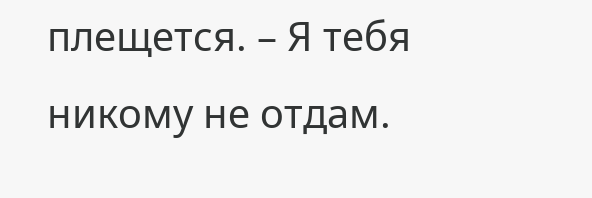плещется. – Я тебя никому не отдам.